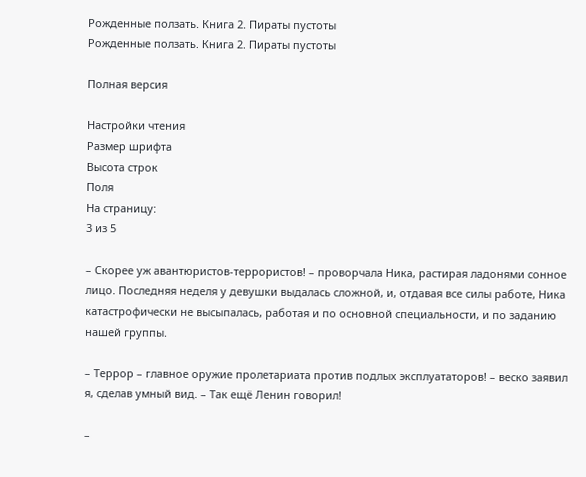Рожденные ползать. Книга 2. Пираты пустоты
Рожденные ползать. Книга 2. Пираты пустоты

Полная версия

Настройки чтения
Размер шрифта
Высота строк
Поля
На страницу:
3 из 5

– Скорее уж авантюристов-террористов! – проворчала Ника, растирая ладонями сонное лицо. Последняя неделя у девушки выдалась сложной, и, отдавая все силы работе, Ника катастрофически не высыпалась, работая и по основной специальности, и по заданию нашей группы.

– Террор – главное оружие пролетариата против подлых эксплуататоров! – веско заявил я, сделав умный вид. – Так ещё Ленин говорил!

–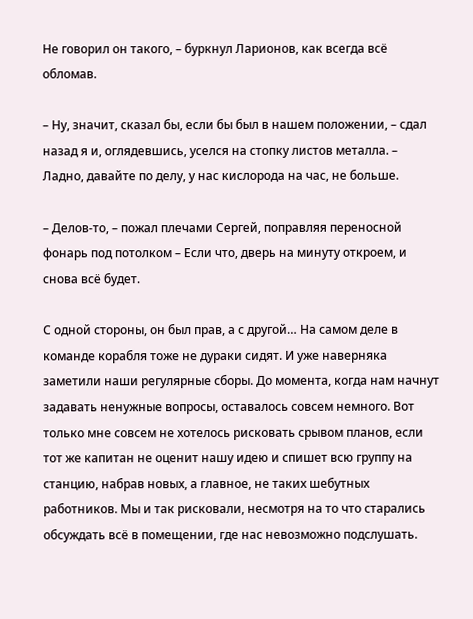Не говорил он такого, – буркнул Ларионов, как всегда всё обломав.

– Ну, значит, сказал бы, если бы был в нашем положении, – сдал назад я и, оглядевшись, уселся на стопку листов металла. – Ладно, давайте по делу, у нас кислорода на час, не больше.

– Делов-то, – пожал плечами Сергей, поправляя переносной фонарь под потолком – Если что, дверь на минуту откроем, и снова всё будет.

С одной стороны, он был прав, а с другой… На самом деле в команде корабля тоже не дураки сидят. И уже наверняка заметили наши регулярные сборы. До момента, когда нам начнут задавать ненужные вопросы, оставалось совсем немного. Вот только мне совсем не хотелось рисковать срывом планов, если тот же капитан не оценит нашу идею и спишет всю группу на станцию, набрав новых, а главное, не таких шебутных работников. Мы и так рисковали, несмотря на то что старались обсуждать всё в помещении, где нас невозможно подслушать.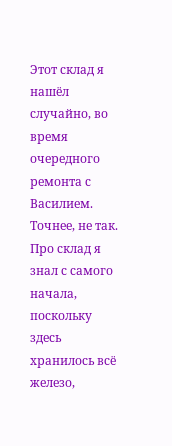Этот склад я нашёл случайно, во время очередного ремонта с Василием. Точнее, не так. Про склад я знал с самого начала, поскольку здесь хранилось всё железо,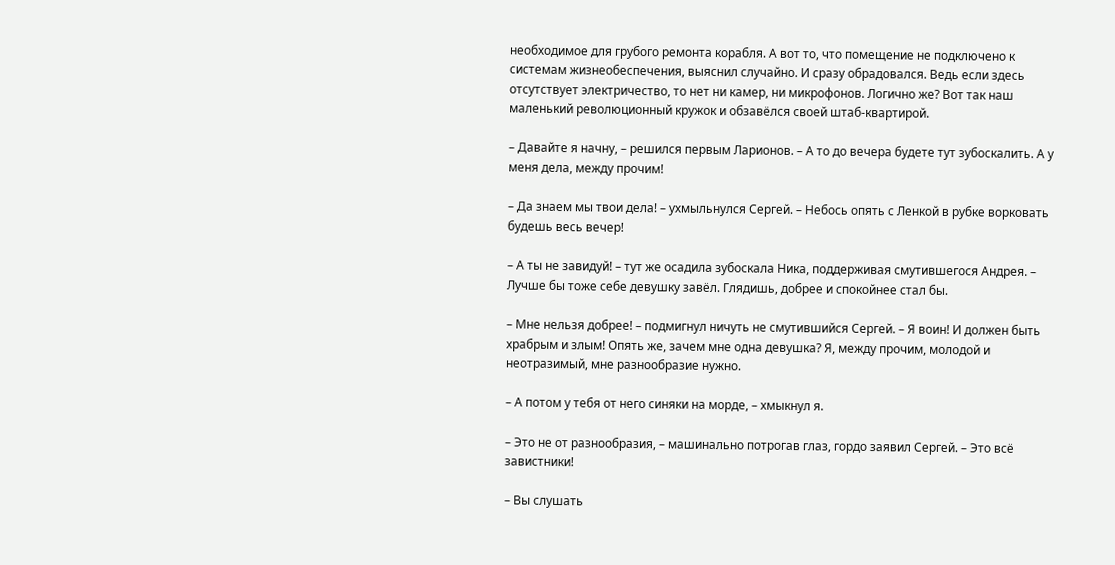необходимое для грубого ремонта корабля. А вот то, что помещение не подключено к системам жизнеобеспечения, выяснил случайно. И сразу обрадовался. Ведь если здесь отсутствует электричество, то нет ни камер, ни микрофонов. Логично же? Вот так наш маленький революционный кружок и обзавёлся своей штаб-квартирой.

– Давайте я начну, – решился первым Ларионов. – А то до вечера будете тут зубоскалить. А у меня дела, между прочим!

– Да знаем мы твои дела! – ухмыльнулся Сергей. – Небось опять с Ленкой в рубке ворковать будешь весь вечер!

– А ты не завидуй! – тут же осадила зубоскала Ника, поддерживая смутившегося Андрея. – Лучше бы тоже себе девушку завёл. Глядишь, добрее и спокойнее стал бы.

– Мне нельзя добрее! – подмигнул ничуть не смутившийся Сергей. – Я воин! И должен быть храбрым и злым! Опять же, зачем мне одна девушка? Я, между прочим, молодой и неотразимый, мне разнообразие нужно.

– А потом у тебя от него синяки на морде, – хмыкнул я.

– Это не от разнообразия, – машинально потрогав глаз, гордо заявил Сергей. – Это всё завистники!

– Вы слушать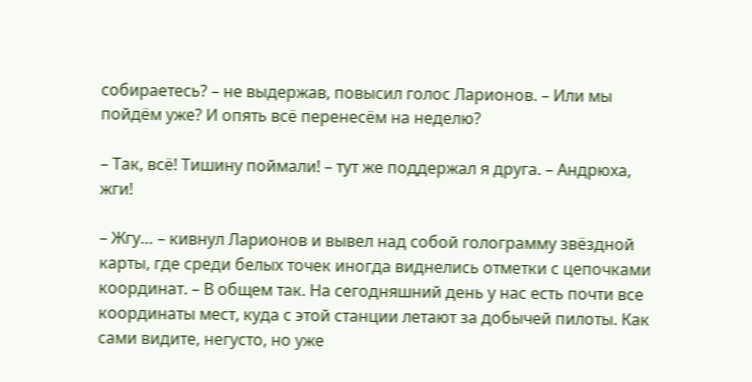собираетесь? – не выдержав, повысил голос Ларионов. – Или мы пойдём уже? И опять всё перенесём на неделю?

– Так, всё! Тишину поймали! – тут же поддержал я друга. – Андрюха, жги!

– Жгу… – кивнул Ларионов и вывел над собой голограмму звёздной карты, где среди белых точек иногда виднелись отметки с цепочками координат. – В общем так. На сегодняшний день у нас есть почти все координаты мест, куда с этой станции летают за добычей пилоты. Как сами видите, негусто, но уже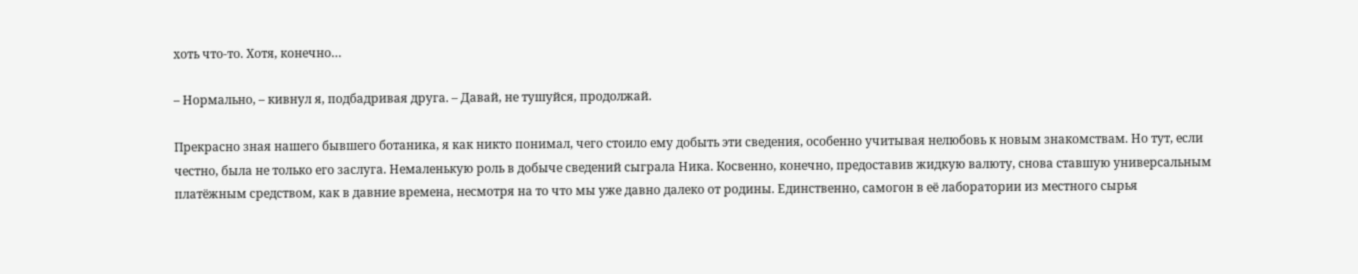хоть что-то. Хотя, конечно…

– Нормально, – кивнул я, подбадривая друга. – Давай, не тушуйся, продолжай.

Прекрасно зная нашего бывшего ботаника, я как никто понимал, чего стоило ему добыть эти сведения, особенно учитывая нелюбовь к новым знакомствам. Но тут, если честно, была не только его заслуга. Немаленькую роль в добыче сведений сыграла Ника. Косвенно, конечно, предоставив жидкую валюту, снова ставшую универсальным платёжным средством, как в давние времена, несмотря на то что мы уже давно далеко от родины. Единственно, самогон в её лаборатории из местного сырья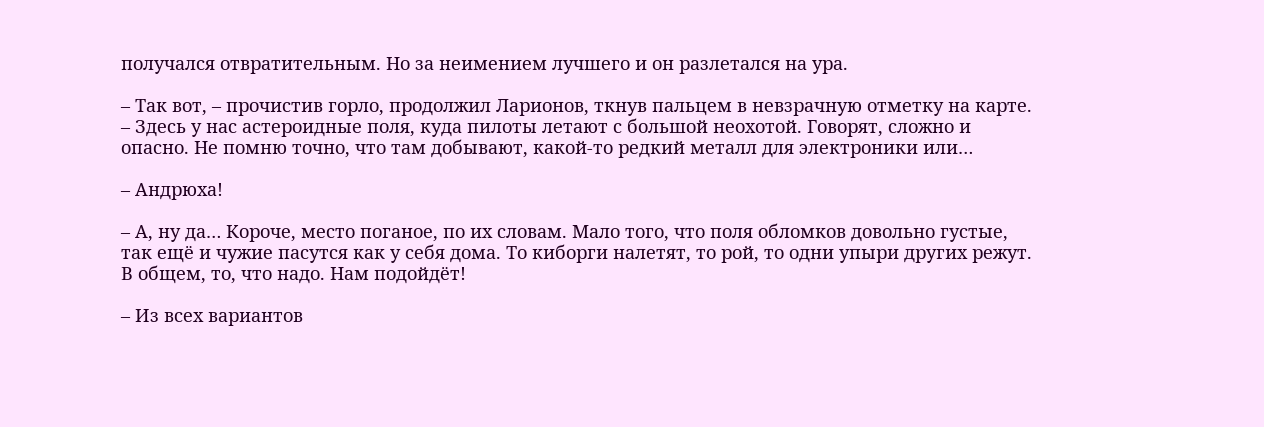получался отвратительным. Но за неимением лучшего и он разлетался на ура.

– Так вот, – прочистив горло, продолжил Ларионов, ткнув пальцем в невзрачную отметку на карте. – Здесь у нас астероидные поля, куда пилоты летают с большой неохотой. Говорят, сложно и опасно. Не помню точно, что там добывают, какой-то редкий металл для электроники или…

– Андрюха!

– А, ну да… Короче, место поганое, по их словам. Мало того, что поля обломков довольно густые, так ещё и чужие пасутся как у себя дома. То киборги налетят, то рой, то одни упыри других режут. В общем, то, что надо. Нам подойдёт!

– Из всех вариантов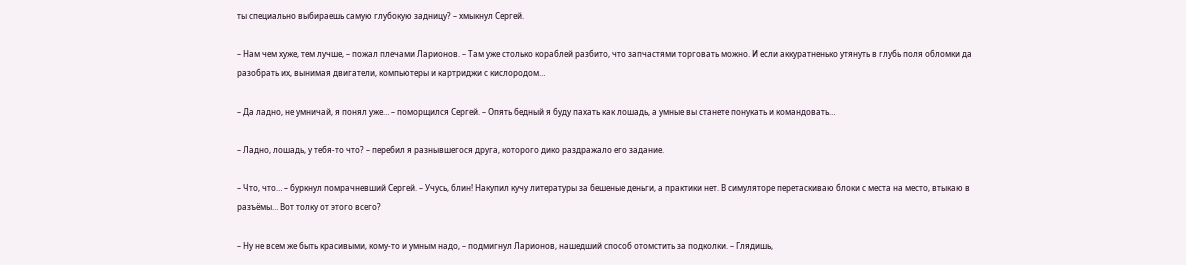ты специально выбираешь самую глубокую задницу? – хмыкнул Сергей.

– Нам чем хуже, тем лучше, – пожал плечами Ларионов. – Там уже столько кораблей разбито, что запчастями торговать можно. И если аккуратненько утянуть в глубь поля обломки да разобрать их, вынимая двигатели, компьютеры и картриджи с кислородом…

– Да ладно, не умничай, я понял уже… – поморщился Сергей. – Опять бедный я буду пахать как лошадь, а умные вы станете понукать и командовать…

– Ладно, лошадь, у тебя-то что? – перебил я разнывшегося друга, которого дико раздражало его задание.

– Что, что… – буркнул помрачневший Сергей. – Учусь, блин! Накупил кучу литературы за бешеные деньги, а практики нет. В симуляторе перетаскиваю блоки с места на место, втыкаю в разъёмы… Вот толку от этого всего?

– Ну не всем же быть красивыми, кому-то и умным надо, – подмигнул Ларионов, нашедший способ отомстить за подколки. – Глядишь,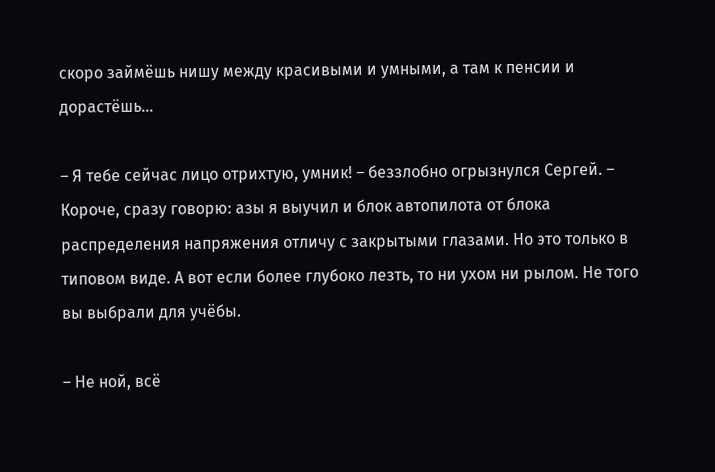скоро займёшь нишу между красивыми и умными, а там к пенсии и дорастёшь…

– Я тебе сейчас лицо отрихтую, умник! – беззлобно огрызнулся Сергей. – Короче, сразу говорю: азы я выучил и блок автопилота от блока распределения напряжения отличу с закрытыми глазами. Но это только в типовом виде. А вот если более глубоко лезть, то ни ухом ни рылом. Не того вы выбрали для учёбы.

– Не ной, всё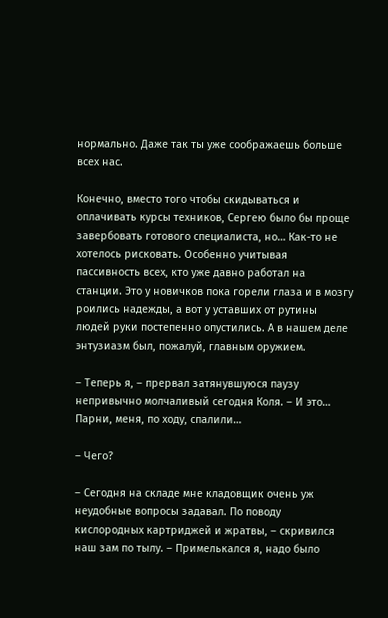нормально. Даже так ты уже соображаешь больше всех нас.

Конечно, вместо того чтобы скидываться и оплачивать курсы техников, Сергею было бы проще завербовать готового специалиста, но… Как-то не хотелось рисковать. Особенно учитывая пассивность всех, кто уже давно работал на станции. Это у новичков пока горели глаза и в мозгу роились надежды, а вот у уставших от рутины людей руки постепенно опустились. А в нашем деле энтузиазм был, пожалуй, главным оружием.

– Теперь я, – прервал затянувшуюся паузу непривычно молчаливый сегодня Коля. – И это… Парни, меня, по ходу, спалили…

– Чего?

– Сегодня на складе мне кладовщик очень уж неудобные вопросы задавал. По поводу кислородных картриджей и жратвы, – скривился наш зам по тылу. – Примелькался я, надо было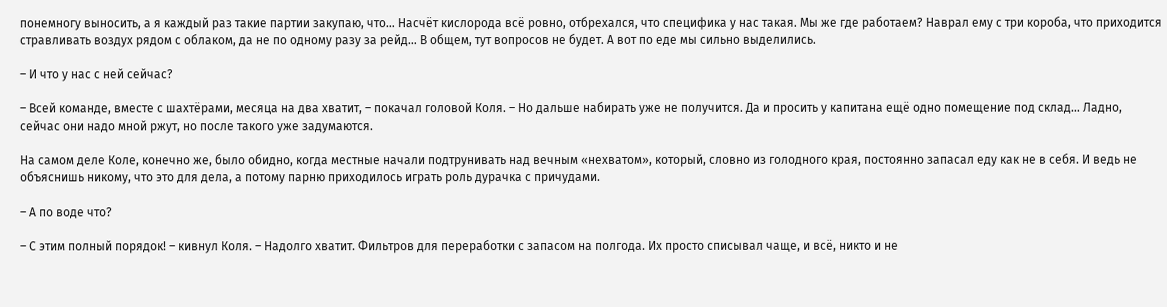понемногу выносить, а я каждый раз такие партии закупаю, что… Насчёт кислорода всё ровно, отбрехался, что специфика у нас такая. Мы же где работаем? Наврал ему с три короба, что приходится стравливать воздух рядом с облаком, да не по одному разу за рейд… В общем, тут вопросов не будет. А вот по еде мы сильно выделились.

– И что у нас с ней сейчас?

– Всей команде, вместе с шахтёрами, месяца на два хватит, – покачал головой Коля. – Но дальше набирать уже не получится. Да и просить у капитана ещё одно помещение под склад… Ладно, сейчас они надо мной ржут, но после такого уже задумаются.

На самом деле Коле, конечно же, было обидно, когда местные начали подтрунивать над вечным «нехватом», который, словно из голодного края, постоянно запасал еду как не в себя. И ведь не объяснишь никому, что это для дела, а потому парню приходилось играть роль дурачка с причудами.

– А по воде что?

– С этим полный порядок! – кивнул Коля. – Надолго хватит. Фильтров для переработки с запасом на полгода. Их просто списывал чаще, и всё, никто и не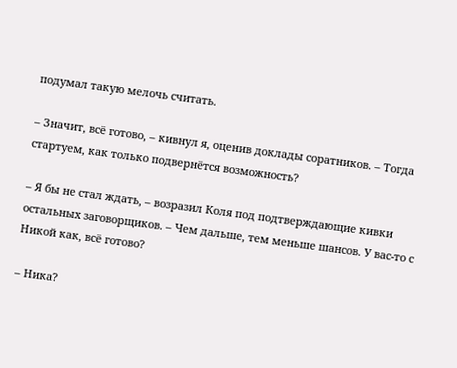подумал такую мелочь считать.

– Значит, всё готово, – кивнул я, оценив доклады соратников. – Тогда стартуем, как только подвернётся возможность?

– Я бы не стал ждать, – возразил Коля под подтверждающие кивки остальных заговорщиков. – Чем дальше, тем меньше шансов. У вас-то с Никой как, всё готово?

– Ника?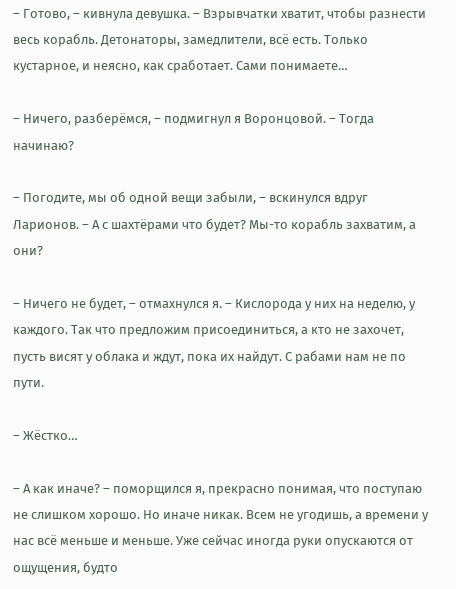– Готово, – кивнула девушка. – Взрывчатки хватит, чтобы разнести весь корабль. Детонаторы, замедлители, всё есть. Только кустарное, и неясно, как сработает. Сами понимаете…

– Ничего, разберёмся, – подмигнул я Воронцовой. – Тогда начинаю?

– Погодите, мы об одной вещи забыли, – вскинулся вдруг Ларионов. – А с шахтёрами что будет? Мы-то корабль захватим, а они?

– Ничего не будет, – отмахнулся я. – Кислорода у них на неделю, у каждого. Так что предложим присоединиться, а кто не захочет, пусть висят у облака и ждут, пока их найдут. С рабами нам не по пути.

– Жёстко…

– А как иначе? – поморщился я, прекрасно понимая, что поступаю не слишком хорошо. Но иначе никак. Всем не угодишь, а времени у нас всё меньше и меньше. Уже сейчас иногда руки опускаются от ощущения, будто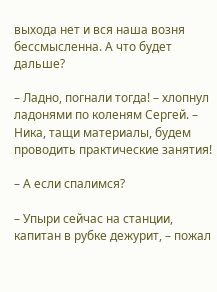выхода нет и вся наша возня бессмысленна. А что будет дальше?

– Ладно, погнали тогда! – хлопнул ладонями по коленям Сергей. – Ника, тащи материалы, будем проводить практические занятия!

– А если спалимся?

– Упыри сейчас на станции, капитан в рубке дежурит, – пожал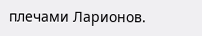плечами Ларионов.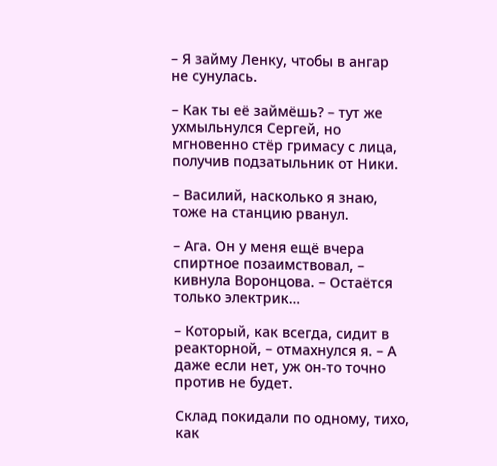– Я займу Ленку, чтобы в ангар не сунулась.

– Как ты её займёшь? – тут же ухмыльнулся Сергей, но мгновенно стёр гримасу с лица, получив подзатыльник от Ники.

– Василий, насколько я знаю, тоже на станцию рванул.

– Ага. Он у меня ещё вчера спиртное позаимствовал, – кивнула Воронцова. – Остаётся только электрик…

– Который, как всегда, сидит в реакторной, – отмахнулся я. – А даже если нет, уж он-то точно против не будет.

Склад покидали по одному, тихо, как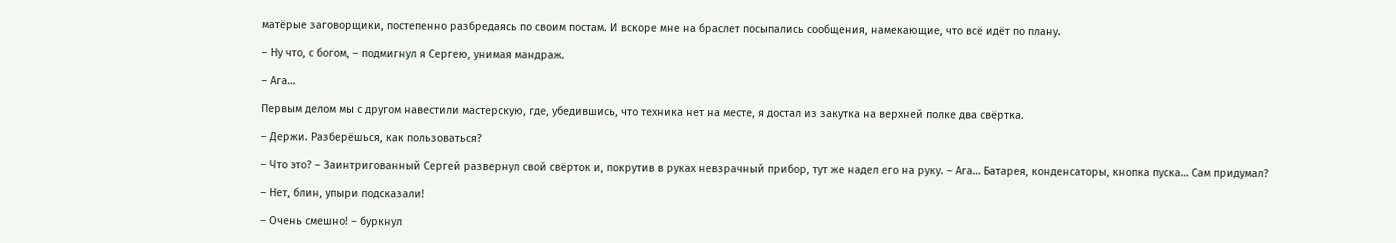матёрые заговорщики, постепенно разбредаясь по своим постам. И вскоре мне на браслет посыпались сообщения, намекающие, что всё идёт по плану.

– Ну что, с богом, – подмигнул я Сергею, унимая мандраж.

– Ага…

Первым делом мы с другом навестили мастерскую, где, убедившись, что техника нет на месте, я достал из закутка на верхней полке два свёртка.

– Держи. Разберёшься, как пользоваться?

– Что это? – Заинтригованный Сергей развернул свой свёрток и, покрутив в руках невзрачный прибор, тут же надел его на руку. – Ага… Батарея, конденсаторы, кнопка пуска… Сам придумал?

– Нет, блин, упыри подсказали!

– Очень смешно! – буркнул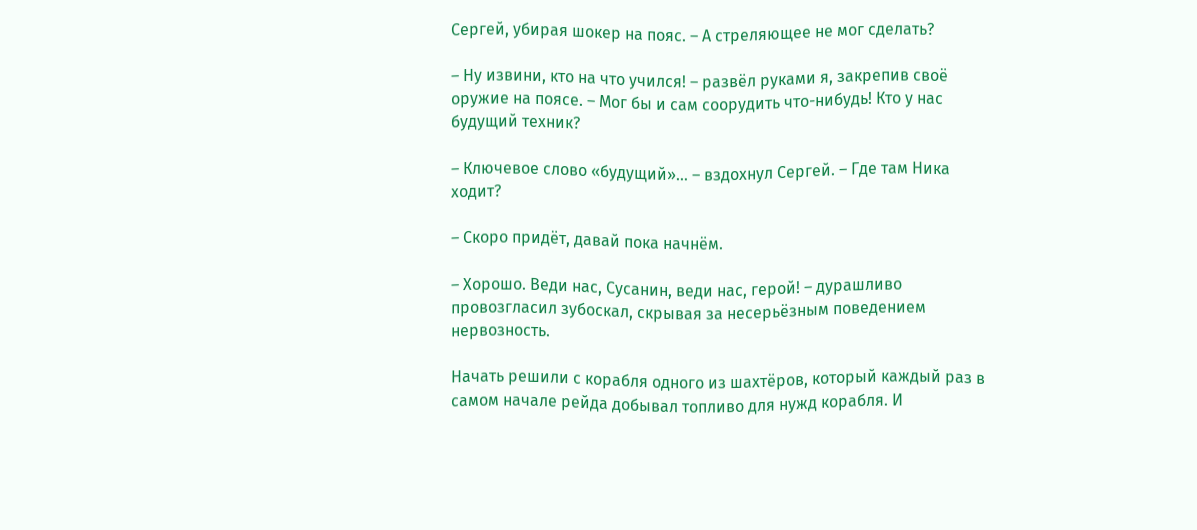Сергей, убирая шокер на пояс. – А стреляющее не мог сделать?

– Ну извини, кто на что учился! – развёл руками я, закрепив своё оружие на поясе. – Мог бы и сам соорудить что-нибудь! Кто у нас будущий техник?

– Ключевое слово «будущий»… – вздохнул Сергей. – Где там Ника ходит?

– Скоро придёт, давай пока начнём.

– Хорошо. Веди нас, Сусанин, веди нас, герой! – дурашливо провозгласил зубоскал, скрывая за несерьёзным поведением нервозность.

Начать решили с корабля одного из шахтёров, который каждый раз в самом начале рейда добывал топливо для нужд корабля. И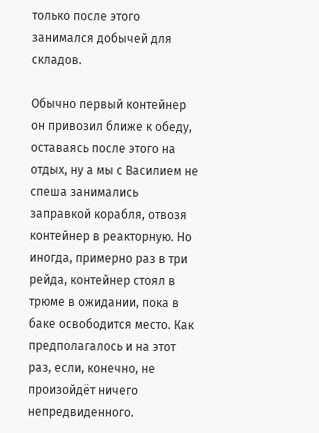только после этого занимался добычей для складов.

Обычно первый контейнер он привозил ближе к обеду, оставаясь после этого на отдых, ну а мы с Василием не спеша занимались заправкой корабля, отвозя контейнер в реакторную. Но иногда, примерно раз в три рейда, контейнер стоял в трюме в ожидании, пока в баке освободится место. Как предполагалось и на этот раз, если, конечно, не произойдёт ничего непредвиденного.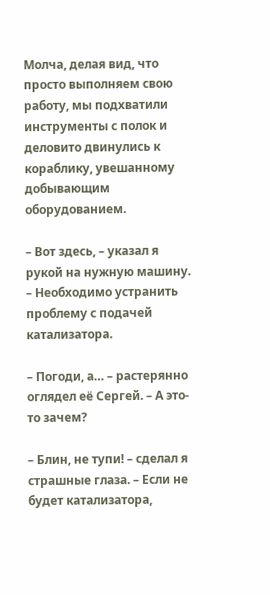Молча, делая вид, что просто выполняем свою работу, мы подхватили инструменты с полок и деловито двинулись к кораблику, увешанному добывающим оборудованием.

– Вот здесь, – указал я рукой на нужную машину. – Необходимо устранить проблему с подачей катализатора.

– Погоди, а… – растерянно оглядел её Сергей. – А это-то зачем?

– Блин, не тупи! – сделал я страшные глаза. – Если не будет катализатора,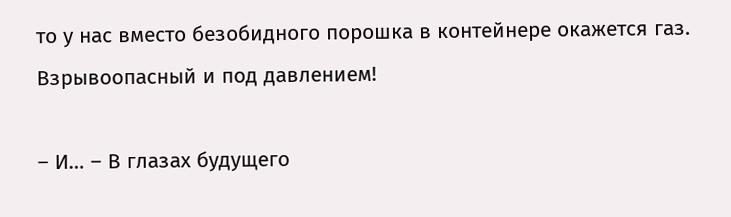то у нас вместо безобидного порошка в контейнере окажется газ. Взрывоопасный и под давлением!

– И… – В глазах будущего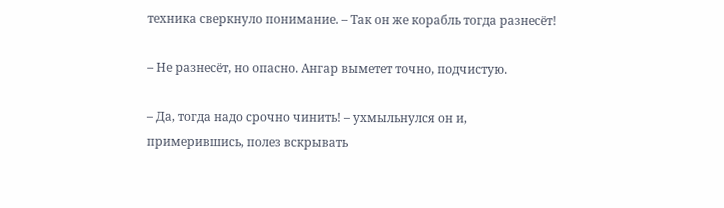техника сверкнуло понимание. – Так он же корабль тогда разнесёт!

– Не разнесёт, но опасно. Ангар выметет точно, подчистую.

– Да, тогда надо срочно чинить! – ухмыльнулся он и, примерившись, полез вскрывать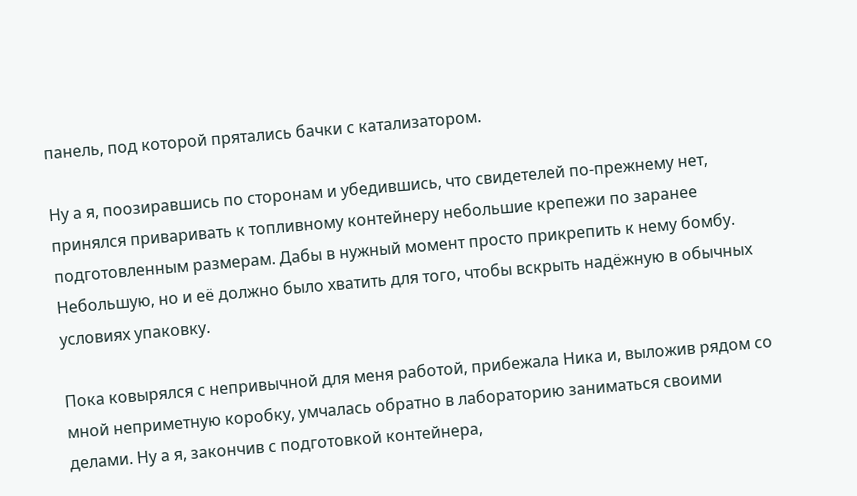панель, под которой прятались бачки с катализатором.

Ну а я, поозиравшись по сторонам и убедившись, что свидетелей по-прежнему нет, принялся приваривать к топливному контейнеру небольшие крепежи по заранее подготовленным размерам. Дабы в нужный момент просто прикрепить к нему бомбу. Небольшую, но и её должно было хватить для того, чтобы вскрыть надёжную в обычных условиях упаковку.

Пока ковырялся с непривычной для меня работой, прибежала Ника и, выложив рядом со мной неприметную коробку, умчалась обратно в лабораторию заниматься своими делами. Ну а я, закончив с подготовкой контейнера,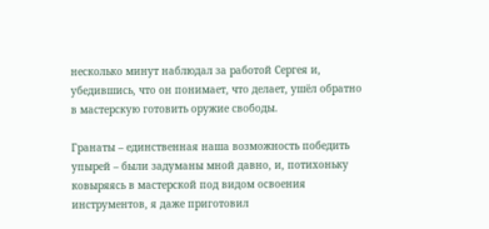несколько минут наблюдал за работой Сергея и, убедившись, что он понимает, что делает, ушёл обратно в мастерскую готовить оружие свободы.

Гранаты – единственная наша возможность победить упырей – были задуманы мной давно, и, потихоньку ковыряясь в мастерской под видом освоения инструментов, я даже приготовил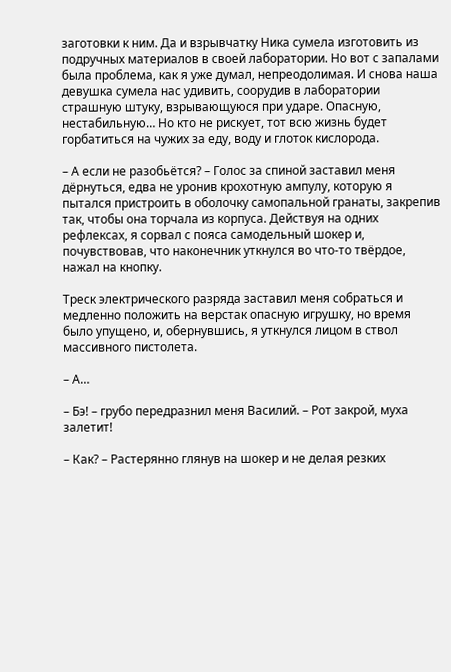заготовки к ним. Да и взрывчатку Ника сумела изготовить из подручных материалов в своей лаборатории. Но вот с запалами была проблема, как я уже думал, непреодолимая. И снова наша девушка сумела нас удивить, соорудив в лаборатории страшную штуку, взрывающуюся при ударе. Опасную, нестабильную… Но кто не рискует, тот всю жизнь будет горбатиться на чужих за еду, воду и глоток кислорода.

– А если не разобьётся? – Голос за спиной заставил меня дёрнуться, едва не уронив крохотную ампулу, которую я пытался пристроить в оболочку самопальной гранаты, закрепив так, чтобы она торчала из корпуса. Действуя на одних рефлексах, я сорвал с пояса самодельный шокер и, почувствовав, что наконечник уткнулся во что-то твёрдое, нажал на кнопку.

Треск электрического разряда заставил меня собраться и медленно положить на верстак опасную игрушку, но время было упущено, и, обернувшись, я уткнулся лицом в ствол массивного пистолета.

– А…

– Бэ! – грубо передразнил меня Василий. – Рот закрой, муха залетит!

– Как? – Растерянно глянув на шокер и не делая резких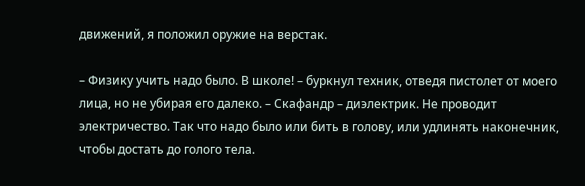движений, я положил оружие на верстак.

– Физику учить надо было. В школе! – буркнул техник, отведя пистолет от моего лица, но не убирая его далеко. – Скафандр – диэлектрик. Не проводит электричество. Так что надо было или бить в голову, или удлинять наконечник, чтобы достать до голого тела.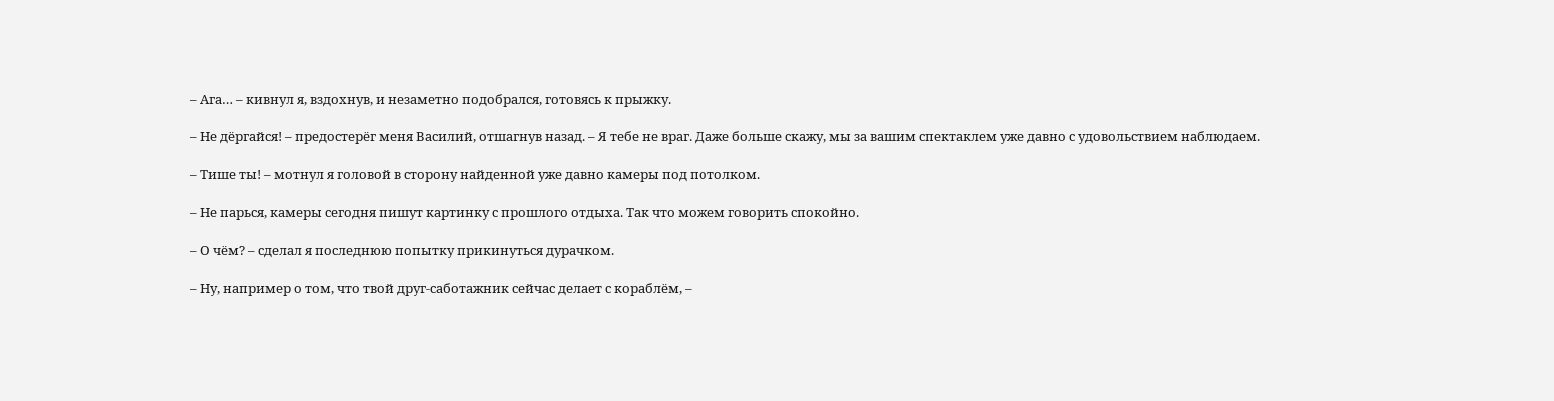– Ага… – кивнул я, вздохнув, и незаметно подобрался, готовясь к прыжку.

– Не дёргайся! – предостерёг меня Василий, отшагнув назад. – Я тебе не враг. Даже больше скажу, мы за вашим спектаклем уже давно с удовольствием наблюдаем.

– Тише ты! – мотнул я головой в сторону найденной уже давно камеры под потолком.

– Не парься, камеры сегодня пишут картинку с прошлого отдыха. Так что можем говорить спокойно.

– О чём? – сделал я последнюю попытку прикинуться дурачком.

– Ну, например о том, что твой друг-саботажник сейчас делает с кораблём, –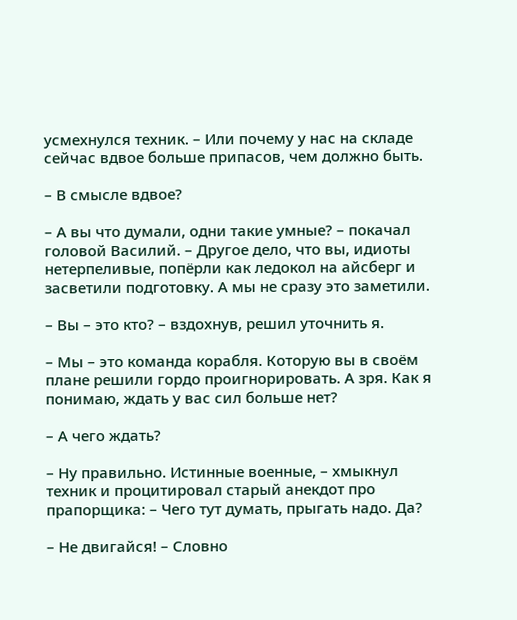усмехнулся техник. – Или почему у нас на складе сейчас вдвое больше припасов, чем должно быть.

– В смысле вдвое?

– А вы что думали, одни такие умные? – покачал головой Василий. – Другое дело, что вы, идиоты нетерпеливые, попёрли как ледокол на айсберг и засветили подготовку. А мы не сразу это заметили.

– Вы – это кто? – вздохнув, решил уточнить я.

– Мы – это команда корабля. Которую вы в своём плане решили гордо проигнорировать. А зря. Как я понимаю, ждать у вас сил больше нет?

– А чего ждать?

– Ну правильно. Истинные военные, – хмыкнул техник и процитировал старый анекдот про прапорщика: – Чего тут думать, прыгать надо. Да?

– Не двигайся! – Словно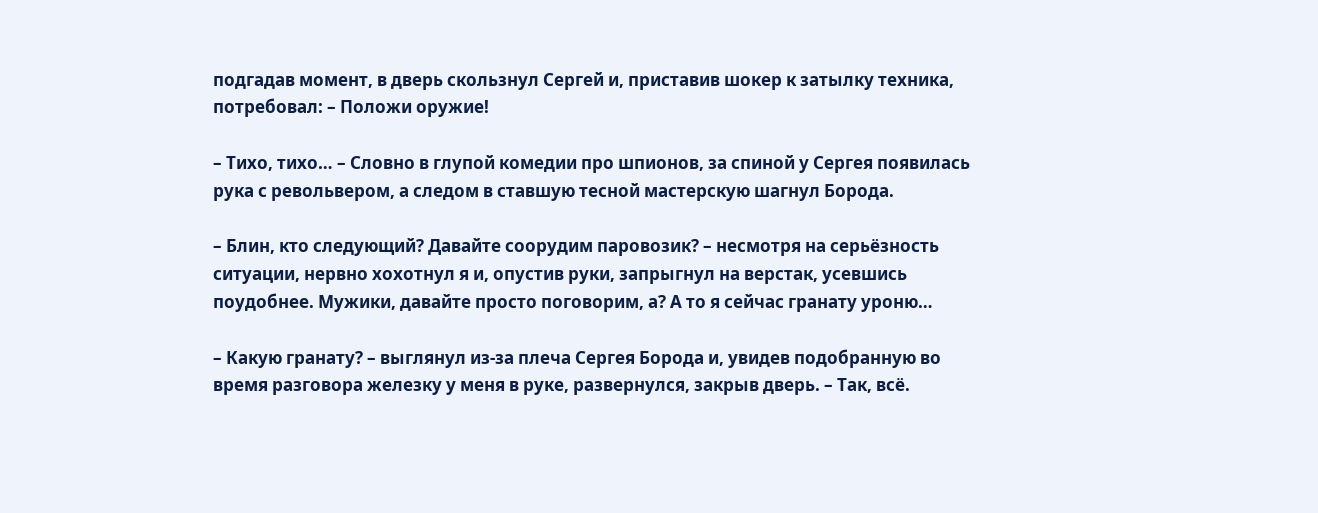подгадав момент, в дверь скользнул Сергей и, приставив шокер к затылку техника, потребовал: – Положи оружие!

– Тихо, тихо… – Словно в глупой комедии про шпионов, за спиной у Сергея появилась рука с револьвером, а следом в ставшую тесной мастерскую шагнул Борода.

– Блин, кто следующий? Давайте соорудим паровозик? – несмотря на серьёзность ситуации, нервно хохотнул я и, опустив руки, запрыгнул на верстак, усевшись поудобнее. Мужики, давайте просто поговорим, а? А то я сейчас гранату уроню…

– Какую гранату? – выглянул из-за плеча Сергея Борода и, увидев подобранную во время разговора железку у меня в руке, развернулся, закрыв дверь. – Так, всё.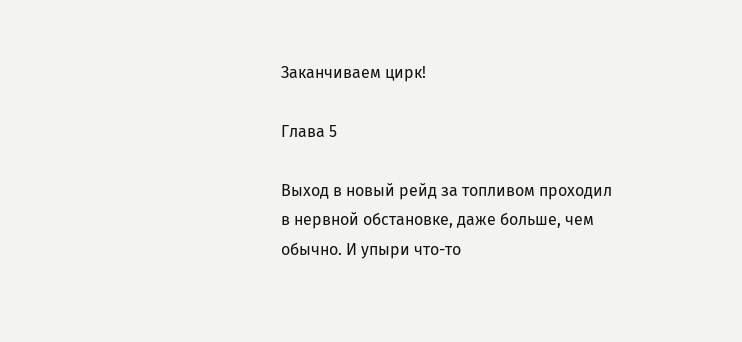Заканчиваем цирк!

Глава 5

Выход в новый рейд за топливом проходил в нервной обстановке, даже больше, чем обычно. И упыри что-то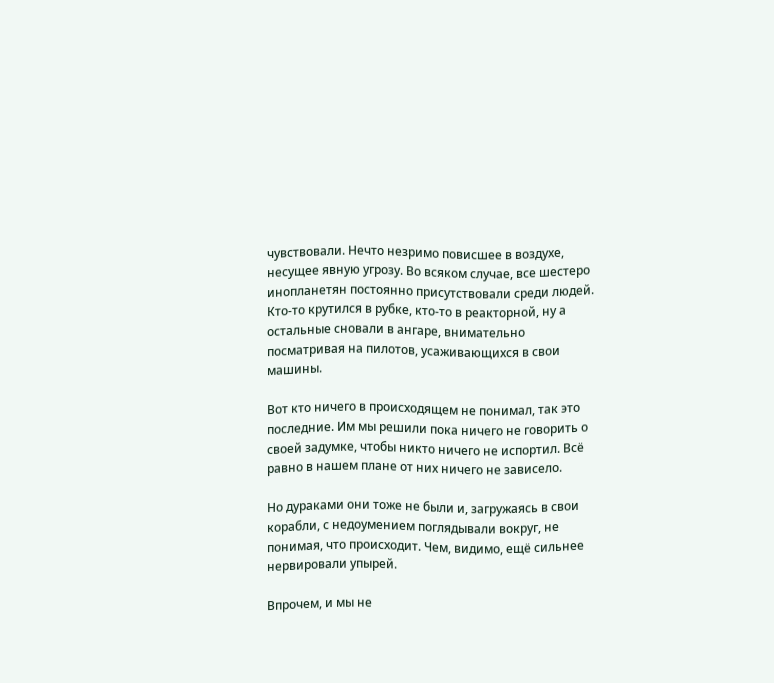чувствовали. Нечто незримо повисшее в воздухе, несущее явную угрозу. Во всяком случае, все шестеро инопланетян постоянно присутствовали среди людей. Кто-то крутился в рубке, кто-то в реакторной, ну а остальные сновали в ангаре, внимательно посматривая на пилотов, усаживающихся в свои машины.

Вот кто ничего в происходящем не понимал, так это последние. Им мы решили пока ничего не говорить о своей задумке, чтобы никто ничего не испортил. Всё равно в нашем плане от них ничего не зависело.

Но дураками они тоже не были и, загружаясь в свои корабли, с недоумением поглядывали вокруг, не понимая, что происходит. Чем, видимо, ещё сильнее нервировали упырей.

Впрочем, и мы не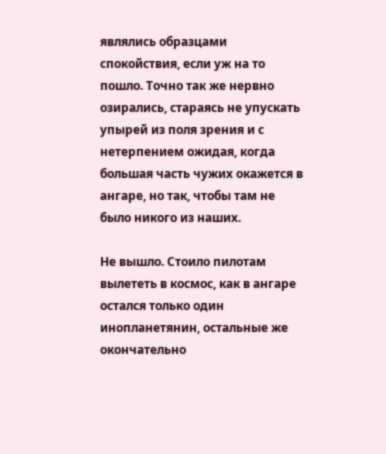являлись образцами спокойствия, если уж на то пошло. Точно так же нервно озирались, стараясь не упускать упырей из поля зрения и с нетерпением ожидая, когда большая часть чужих окажется в ангаре, но так, чтобы там не было никого из наших.

Не вышло. Стоило пилотам вылететь в космос, как в ангаре остался только один инопланетянин, остальные же окончательно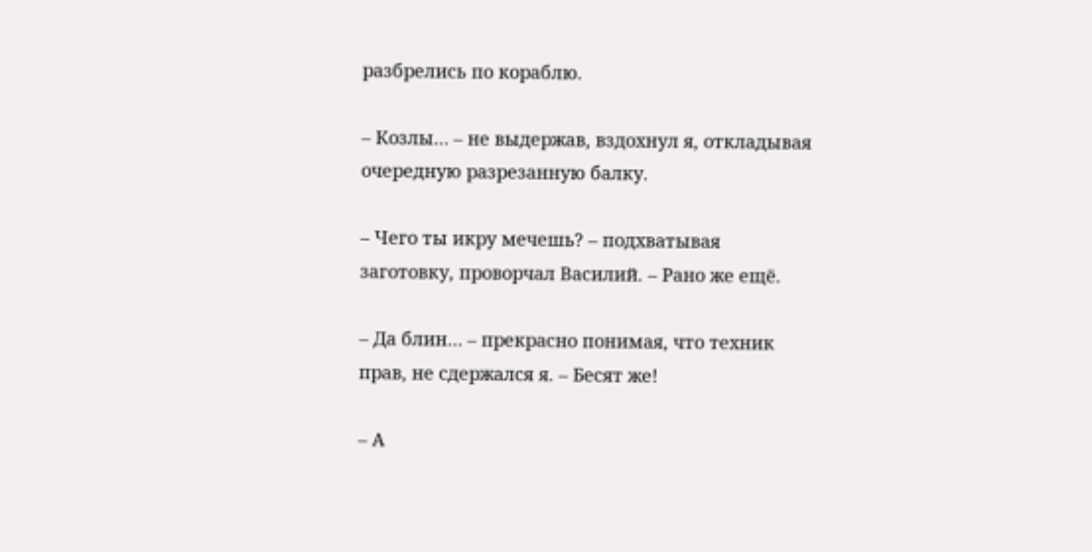разбрелись по кораблю.

– Козлы… – не выдержав, вздохнул я, откладывая очередную разрезанную балку.

– Чего ты икру мечешь? – подхватывая заготовку, проворчал Василий. – Рано же ещё.

– Да блин… – прекрасно понимая, что техник прав, не сдержался я. – Бесят же!

– А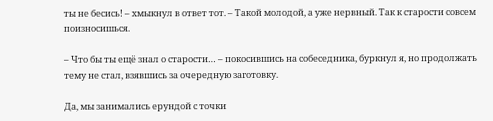ты не бесись! – хмыкнул в ответ тот. – Такой молодой, а уже нервный. Так к старости совсем поизносишься.

– Что бы ты ещё знал о старости… – покосившись на собеседника, буркнул я, но продолжать тему не стал, взявшись за очередную заготовку.

Да, мы занимались ерундой с точки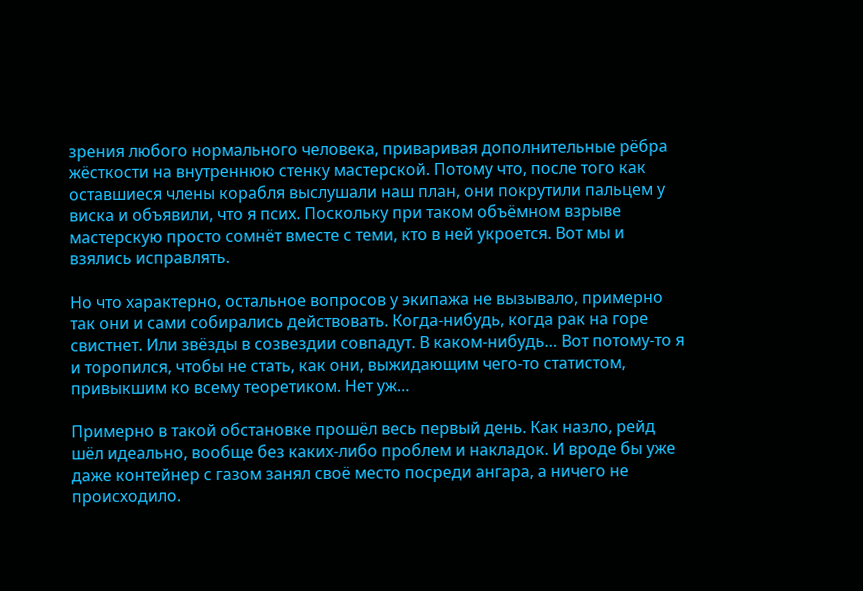зрения любого нормального человека, приваривая дополнительные рёбра жёсткости на внутреннюю стенку мастерской. Потому что, после того как оставшиеся члены корабля выслушали наш план, они покрутили пальцем у виска и объявили, что я псих. Поскольку при таком объёмном взрыве мастерскую просто сомнёт вместе с теми, кто в ней укроется. Вот мы и взялись исправлять.

Но что характерно, остальное вопросов у экипажа не вызывало, примерно так они и сами собирались действовать. Когда-нибудь, когда рак на горе свистнет. Или звёзды в созвездии совпадут. В каком-нибудь… Вот потому-то я и торопился, чтобы не стать, как они, выжидающим чего-то статистом, привыкшим ко всему теоретиком. Нет уж…

Примерно в такой обстановке прошёл весь первый день. Как назло, рейд шёл идеально, вообще без каких-либо проблем и накладок. И вроде бы уже даже контейнер с газом занял своё место посреди ангара, а ничего не происходило.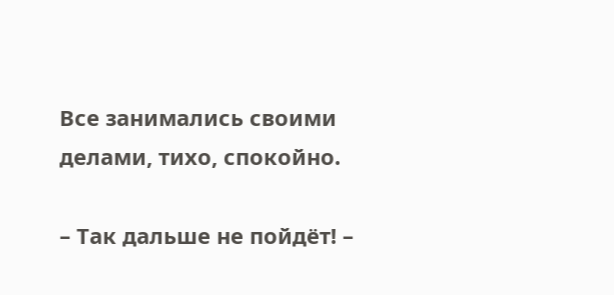Все занимались своими делами, тихо, спокойно.

– Так дальше не пойдёт! –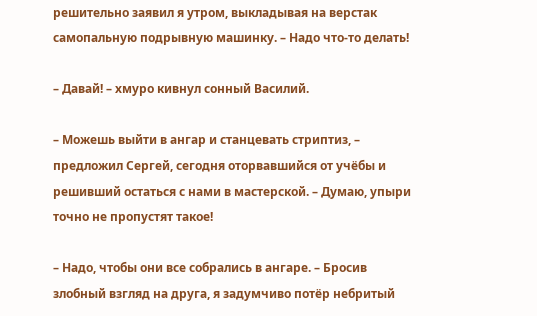решительно заявил я утром, выкладывая на верстак самопальную подрывную машинку. – Надо что-то делать!

– Давай! – хмуро кивнул сонный Василий.

– Можешь выйти в ангар и станцевать стриптиз, – предложил Сергей, сегодня оторвавшийся от учёбы и решивший остаться с нами в мастерской. – Думаю, упыри точно не пропустят такое!

– Надо, чтобы они все собрались в ангаре. – Бросив злобный взгляд на друга, я задумчиво потёр небритый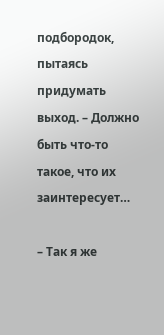подбородок, пытаясь придумать выход. – Должно быть что-то такое, что их заинтересует…

– Так я же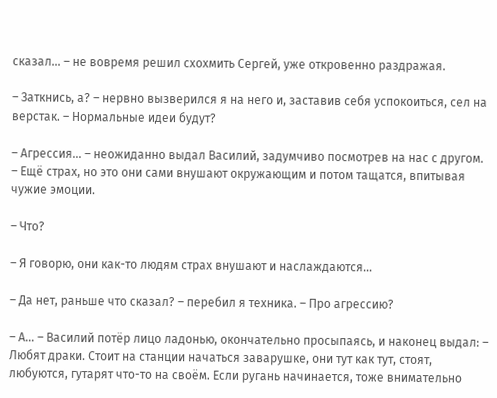сказал… – не вовремя решил схохмить Сергей, уже откровенно раздражая.

– Заткнись, а? – нервно вызверился я на него и, заставив себя успокоиться, сел на верстак. – Нормальные идеи будут?

– Агрессия… – неожиданно выдал Василий, задумчиво посмотрев на нас с другом. – Ещё страх, но это они сами внушают окружающим и потом тащатся, впитывая чужие эмоции.

– Что?

– Я говорю, они как-то людям страх внушают и наслаждаются…

– Да нет, раньше что сказал? – перебил я техника. – Про агрессию?

– А… – Василий потёр лицо ладонью, окончательно просыпаясь, и наконец выдал: – Любят драки. Стоит на станции начаться заварушке, они тут как тут, стоят, любуются, гутарят что-то на своём. Если ругань начинается, тоже внимательно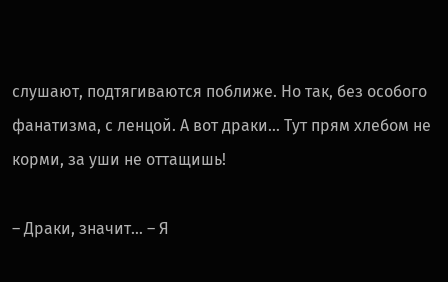слушают, подтягиваются поближе. Но так, без особого фанатизма, с ленцой. А вот драки… Тут прям хлебом не корми, за уши не оттащишь!

– Драки, значит… – Я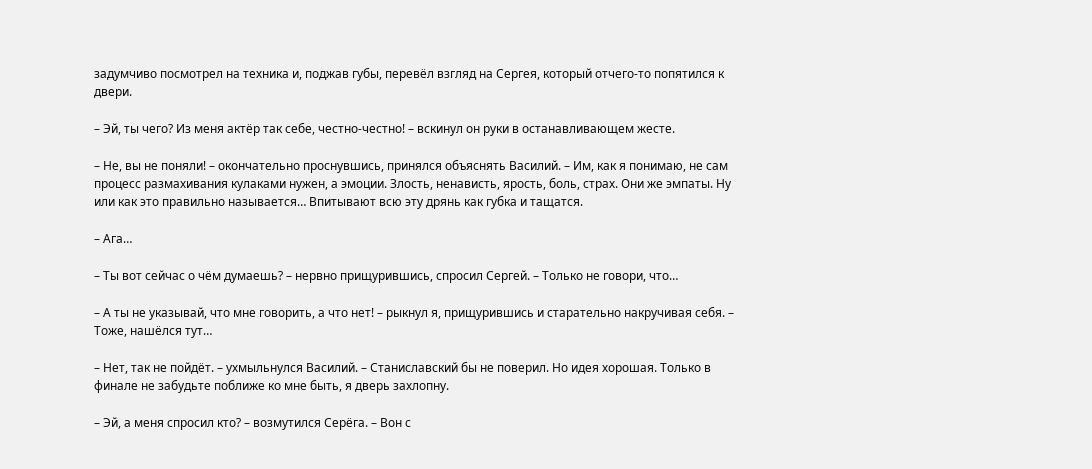задумчиво посмотрел на техника и, поджав губы, перевёл взгляд на Сергея, который отчего-то попятился к двери.

– Эй, ты чего? Из меня актёр так себе, честно-честно! – вскинул он руки в останавливающем жесте.

– Не, вы не поняли! – окончательно проснувшись, принялся объяснять Василий. – Им, как я понимаю, не сам процесс размахивания кулаками нужен, а эмоции. Злость, ненависть, ярость, боль, страх. Они же эмпаты. Ну или как это правильно называется… Впитывают всю эту дрянь как губка и тащатся.

– Ага…

– Ты вот сейчас о чём думаешь? – нервно прищурившись, спросил Сергей. – Только не говори, что…

– А ты не указывай, что мне говорить, а что нет! – рыкнул я, прищурившись и старательно накручивая себя. – Тоже, нашёлся тут…

– Нет, так не пойдёт. – ухмыльнулся Василий. – Станиславский бы не поверил. Но идея хорошая. Только в финале не забудьте поближе ко мне быть, я дверь захлопну.

– Эй, а меня спросил кто? – возмутился Серёга. – Вон с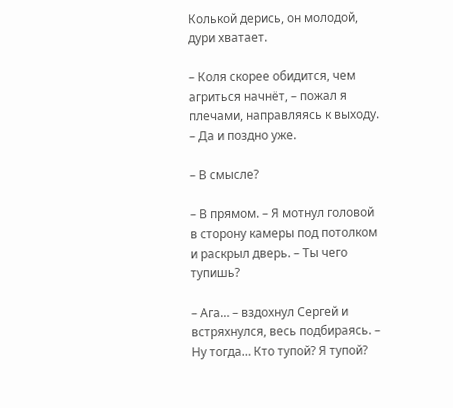Колькой дерись, он молодой, дури хватает.

– Коля скорее обидится, чем агриться начнёт, – пожал я плечами, направляясь к выходу. – Да и поздно уже.

– В смысле?

– В прямом. – Я мотнул головой в сторону камеры под потолком и раскрыл дверь. – Ты чего тупишь?

– Ага… – вздохнул Сергей и встряхнулся, весь подбираясь. – Ну тогда… Кто тупой? Я тупой?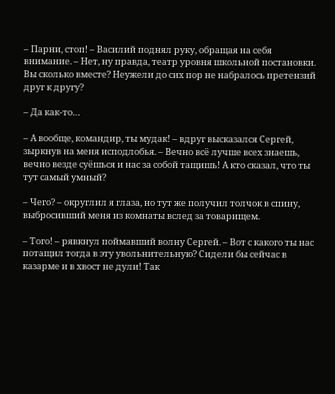– Парни, стоп! – Василий поднял руку, обращая на себя внимание. – Нет, ну правда, театр уровня школьной постановки. Вы сколько вместе? Неужели до сих пор не набралось претензий друг к другу?

– Да как-то…

– А вообще, командир, ты мудак! – вдруг высказался Сергей, зыркнув на меня исподлобья. – Вечно всё лучше всех знаешь, вечно везде суёшься и нас за собой тащишь! А кто сказал, что ты тут самый умный?

– Чего? – округлил я глаза, но тут же получил толчок в спину, выбросивший меня из комнаты вслед за товарищем.

– Того! – рявкнул поймавший волну Сергей. – Вот с какого ты нас потащил тогда в эту увольнительную? Сидели бы сейчас в казарме и в хвост не дули! Так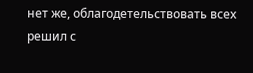нет же, облагодетельствовать всех решил с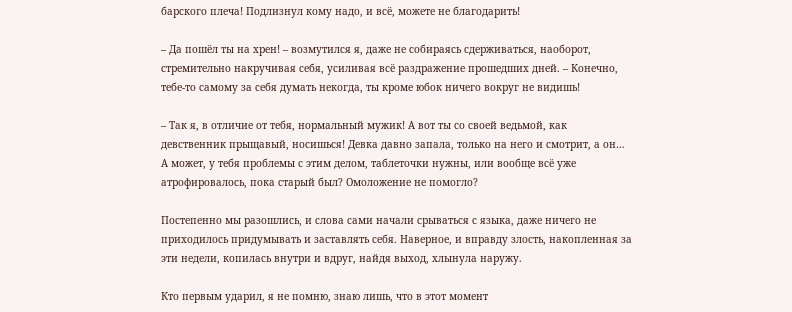барского плеча! Подлизнул кому надо, и всё, можете не благодарить!

– Да пошёл ты на хрен! – возмутился я, даже не собираясь сдерживаться, наоборот, стремительно накручивая себя, усиливая всё раздражение прошедших дней. – Конечно, тебе-то самому за себя думать некогда, ты кроме юбок ничего вокруг не видишь!

– Так я, в отличие от тебя, нормальный мужик! А вот ты со своей ведьмой, как девственник прыщавый, носишься! Девка давно запала, только на него и смотрит, а он… А может, у тебя проблемы с этим делом, таблеточки нужны, или вообще всё уже атрофировалось, пока старый был? Омоложение не помогло?

Постепенно мы разошлись, и слова сами начали срываться с языка, даже ничего не приходилось придумывать и заставлять себя. Наверное, и вправду злость, накопленная за эти недели, копилась внутри и вдруг, найдя выход, хлынула наружу.

Кто первым ударил, я не помню, знаю лишь, что в этот момент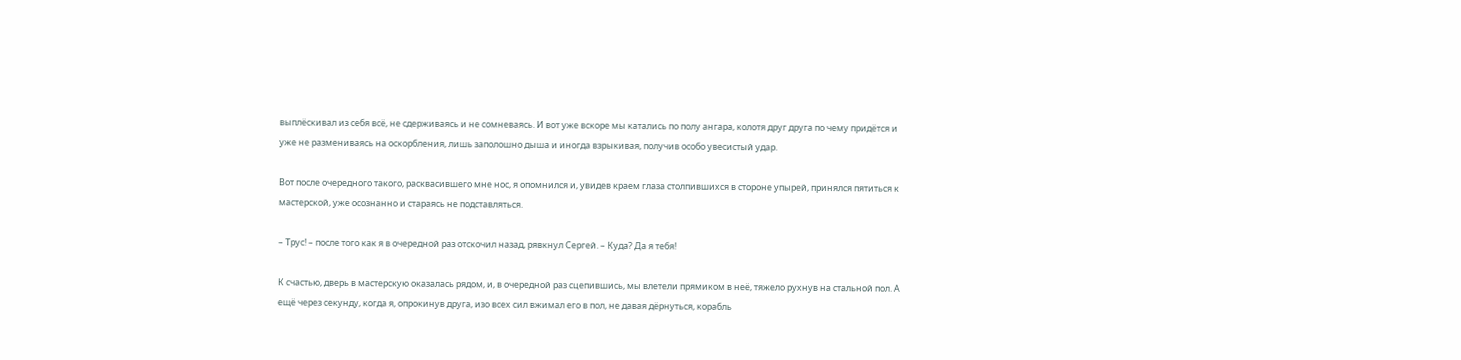выплёскивал из себя всё, не сдерживаясь и не сомневаясь. И вот уже вскоре мы катались по полу ангара, колотя друг друга по чему придётся и уже не размениваясь на оскорбления, лишь заполошно дыша и иногда взрыкивая, получив особо увесистый удар.

Вот после очередного такого, расквасившего мне нос, я опомнился и, увидев краем глаза столпившихся в стороне упырей, принялся пятиться к мастерской, уже осознанно и стараясь не подставляться.

– Трус! – после того как я в очередной раз отскочил назад, рявкнул Сергей. – Куда? Да я тебя!

К счастью, дверь в мастерскую оказалась рядом, и, в очередной раз сцепившись, мы влетели прямиком в неё, тяжело рухнув на стальной пол. А ещё через секунду, когда я, опрокинув друга, изо всех сил вжимал его в пол, не давая дёрнуться, корабль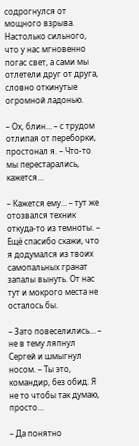содрогнулся от мощного взрыва. Настолько сильного, что у нас мгновенно погас свет, а сами мы отлетели друг от друга, словно откинутые огромной ладонью.

– Ох, блин… – с трудом отлипая от переборки, простонал я. – Что-то мы перестарались, кажется…

– Кажется ему… – тут же отозвался техник откуда-то из темноты. – Ещё спасибо скажи, что я додумался из твоих самопальных гранат запалы вынуть. От нас тут и мокрого места не осталось бы.

– Зато повеселились… – не в тему ляпнул Сергей и шмыгнул носом. – Ты это, командир, без обид. Я не то чтобы так думаю, просто…

– Да понятно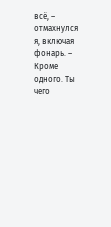всё, – отмахнулся я, включая фонарь. – Кроме одного. Ты чего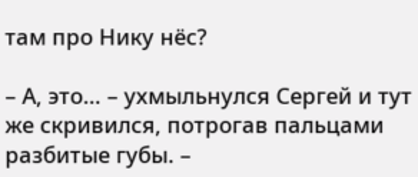там про Нику нёс?

– А, это… – ухмыльнулся Сергей и тут же скривился, потрогав пальцами разбитые губы. –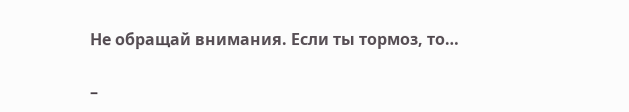Не обращай внимания. Если ты тормоз, то…

–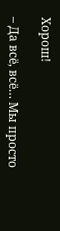Хорош!

– Да всё, всё… Мы просто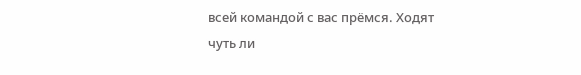всей командой с вас прёмся. Ходят чуть ли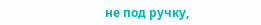не под ручку,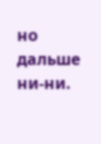но дальше ни-ни.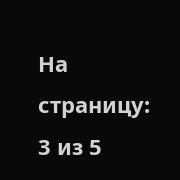На страницу:
3 из 5